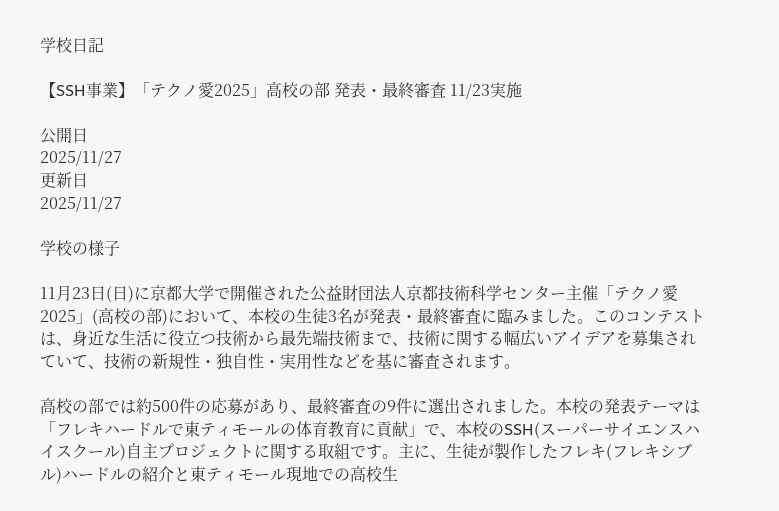学校日記

【SSH事業】「テクノ愛2025」高校の部 発表・最終審査 11/23実施

公開日
2025/11/27
更新日
2025/11/27

学校の様子

11月23日(日)に京都大学で開催された公益財団法人京都技術科学センター主催「テクノ愛2025」(高校の部)において、本校の生徒3名が発表・最終審査に臨みました。このコンテストは、身近な生活に役立つ技術から最先端技術まで、技術に関する幅広いアイデアを募集されていて、技術の新規性・独自性・実用性などを基に審査されます。

高校の部では約500件の応募があり、最終審査の9件に選出されました。本校の発表テーマは「フレキハードルで東ティモールの体育教育に貢献」で、本校のSSH(スーパーサイエンスハイスクール)自主プロジェクトに関する取組です。主に、生徒が製作したフレキ(フレキシブル)ハードルの紹介と東ティモール現地での高校生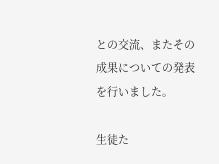との交流、またその成果についての発表を行いました。

生徒た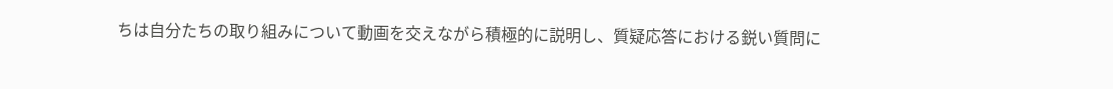ちは自分たちの取り組みについて動画を交えながら積極的に説明し、質疑応答における鋭い質問に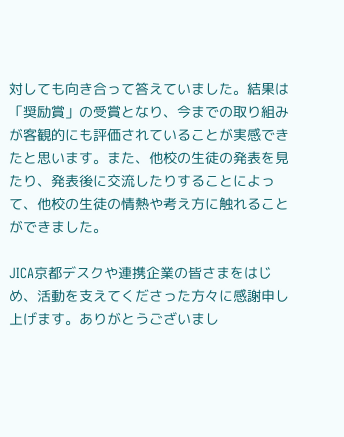対しても向き合って答えていました。結果は「奨励賞」の受賞となり、今までの取り組みが客観的にも評価されていることが実感できたと思います。また、他校の生徒の発表を見たり、発表後に交流したりすることによって、他校の生徒の情熱や考え方に触れることができました。

JICA京都デスクや連携企業の皆さまをはじめ、活動を支えてくださった方々に感謝申し上げます。ありがとうございまし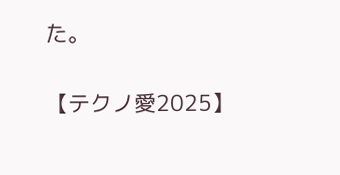た。

【テクノ愛2025】